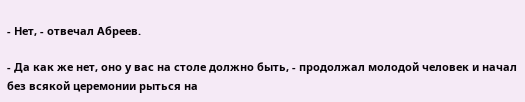- Нет, - отвечал Абреев.

- Да как же нет, оно у вас на столе должно быть, - продолжал молодой человек и начал без всякой церемонии рыться на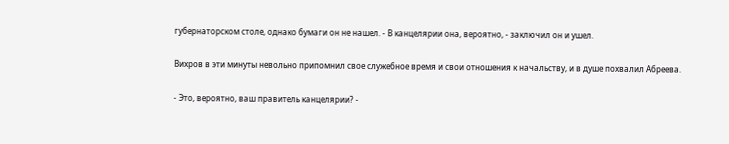губернаторском столе, однако бумаги он не нашел. - В канцелярии она, вероятно, - заключил он и ушел.

Вихров в эти минуты невольно припомнил свое служебное время и свои отношения к начальству, и в душе похвалил Абреева.

- Это, вероятно, ваш правитель канцелярии? -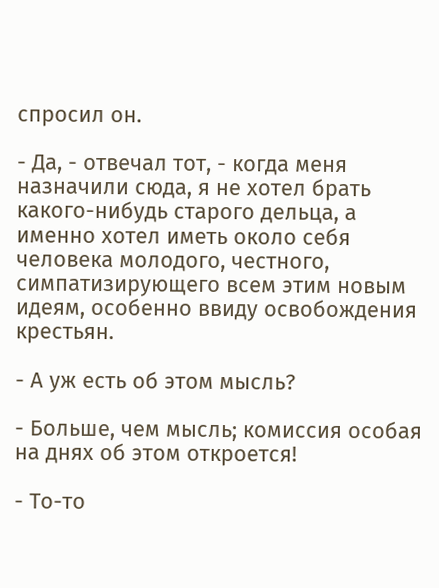спросил он.

- Да, - отвечал тот, - когда меня назначили сюда, я не хотел брать какого-нибудь старого дельца, а именно хотел иметь около себя человека молодого, честного, симпатизирующего всем этим новым идеям, особенно ввиду освобождения крестьян.

- А уж есть об этом мысль?

- Больше, чем мысль; комиссия особая на днях об этом откроется!

- То-то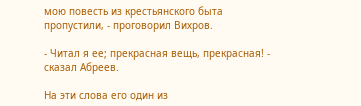мою повесть из крестьянского быта пропустили, - проговорил Вихров.

- Читал я ее; прекрасная вещь, прекрасная! - сказал Абреев.

На эти слова его один из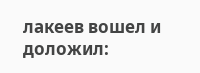лакеев вошел и доложил: